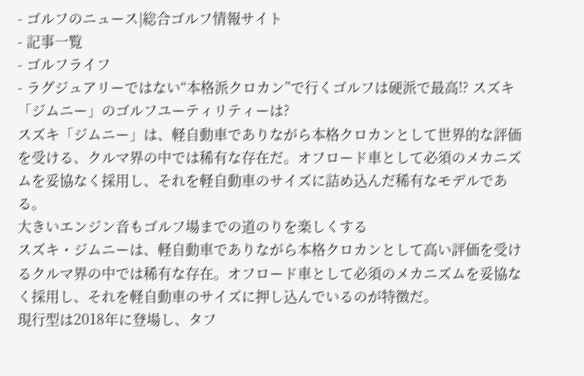- ゴルフのニュース|総合ゴルフ情報サイト
- 記事一覧
- ゴルフライフ
- ラグジュアリーではない“本格派クロカン”で行くゴルフは硬派で最高!? スズキ「ジムニー」のゴルフユーティリティーは?
スズキ「ジムニー」は、軽自動車でありながら本格クロカンとして世界的な評価を受ける、クルマ界の中では稀有な存在だ。オフロード車として必須のメカニズムを妥協なく採用し、それを軽自動車のサイズに詰め込んだ稀有なモデルである。
大きいエンジン音もゴルフ場までの道のりを楽しくする
スズキ・ジムニーは、軽自動車でありながら本格クロカンとして高い評価を受けるクルマ界の中では稀有な存在。オフロード車として必須のメカニズムを妥協なく採用し、それを軽自動車のサイズに押し込んでいるのが特徴だ。
現行型は2018年に登場し、タフ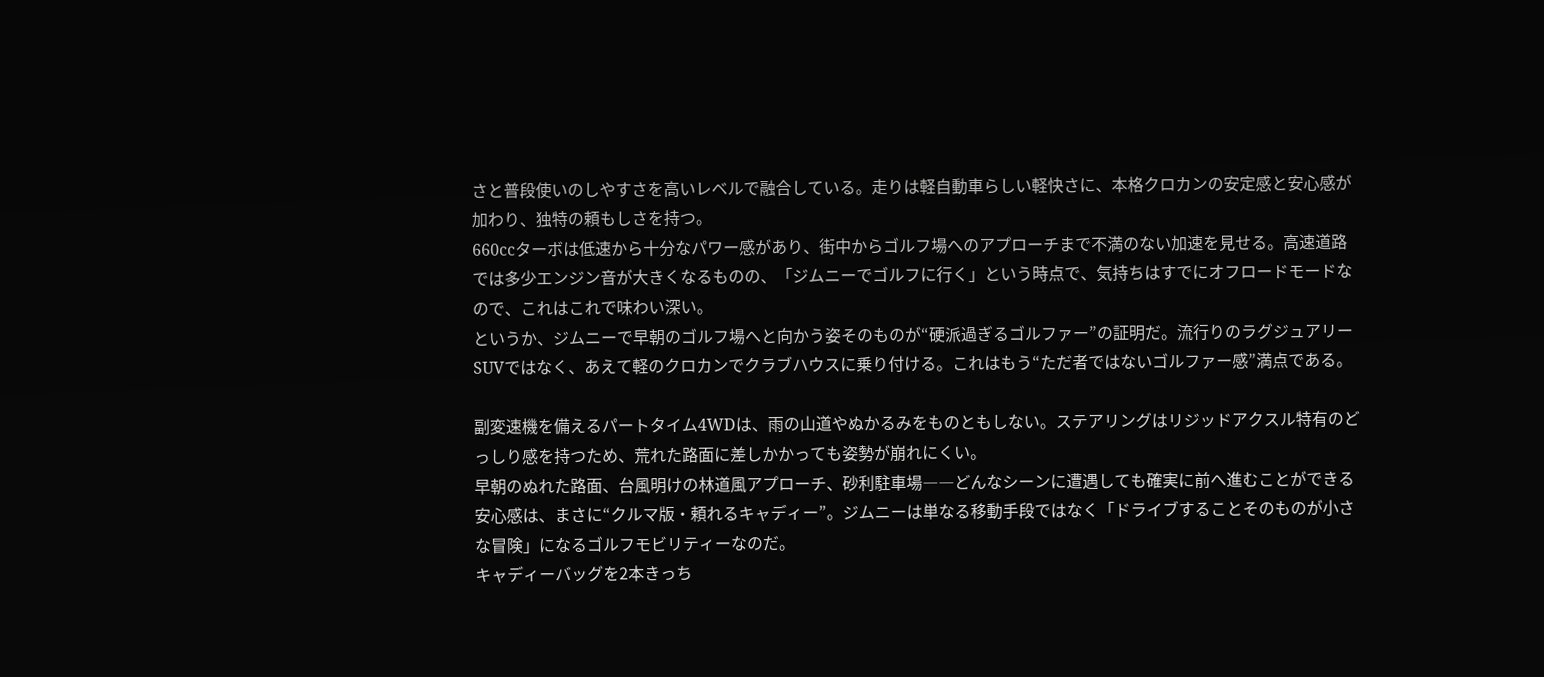さと普段使いのしやすさを高いレベルで融合している。走りは軽自動車らしい軽快さに、本格クロカンの安定感と安心感が加わり、独特の頼もしさを持つ。
660ccターボは低速から十分なパワー感があり、街中からゴルフ場へのアプローチまで不満のない加速を見せる。高速道路では多少エンジン音が大きくなるものの、「ジムニーでゴルフに行く」という時点で、気持ちはすでにオフロードモードなので、これはこれで味わい深い。
というか、ジムニーで早朝のゴルフ場へと向かう姿そのものが“硬派過ぎるゴルファー”の証明だ。流行りのラグジュアリーSUVではなく、あえて軽のクロカンでクラブハウスに乗り付ける。これはもう“ただ者ではないゴルファー感”満点である。

副変速機を備えるパートタイム4WDは、雨の山道やぬかるみをものともしない。ステアリングはリジッドアクスル特有のどっしり感を持つため、荒れた路面に差しかかっても姿勢が崩れにくい。
早朝のぬれた路面、台風明けの林道風アプローチ、砂利駐車場――どんなシーンに遭遇しても確実に前へ進むことができる安心感は、まさに“クルマ版・頼れるキャディー”。ジムニーは単なる移動手段ではなく「ドライブすることそのものが小さな冒険」になるゴルフモビリティーなのだ。
キャディーバッグを2本きっち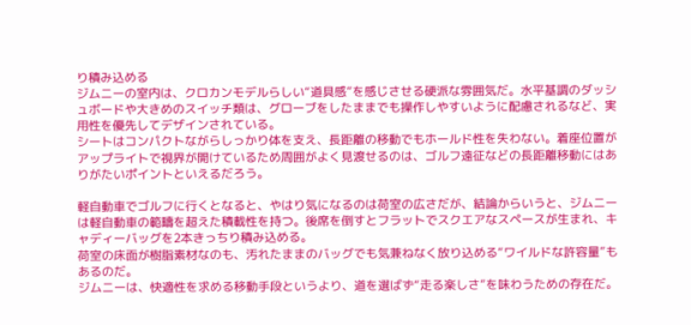り積み込める
ジムニーの室内は、クロカンモデルらしい“道具感”を感じさせる硬派な雰囲気だ。水平基調のダッシュボードや大きめのスイッチ類は、グローブをしたままでも操作しやすいように配慮されるなど、実用性を優先してデザインされている。
シートはコンパクトながらしっかり体を支え、長距離の移動でもホールド性を失わない。着座位置がアップライトで視界が開けているため周囲がよく見渡せるのは、ゴルフ遠征などの長距離移動にはありがたいポイントといえるだろう。

軽自動車でゴルフに行くとなると、やはり気になるのは荷室の広さだが、結論からいうと、ジムニーは軽自動車の範疇を超えた積載性を持つ。後席を倒すとフラットでスクエアなスペースが生まれ、キャディーバッグを2本きっちり積み込める。
荷室の床面が樹脂素材なのも、汚れたままのバッグでも気兼ねなく放り込める“ワイルドな許容量”もあるのだ。
ジムニーは、快適性を求める移動手段というより、道を選ばず“走る楽しさ”を味わうための存在だ。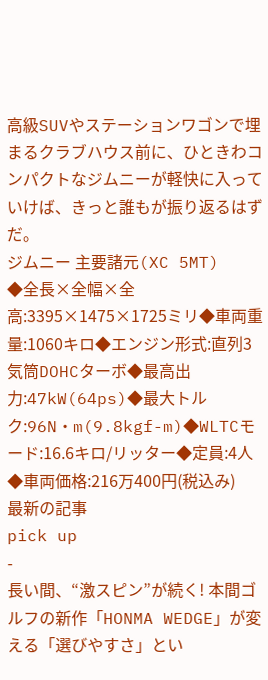高級SUVやステーションワゴンで埋まるクラブハウス前に、ひときわコンパクトなジムニーが軽快に入っていけば、きっと誰もが振り返るはずだ。
ジムニー 主要諸元(XC 5MT)
◆全長×全幅×全高:3395×1475×1725ミリ◆車両重量:1060キロ◆エンジン形式:直列3気筒DOHCターボ◆最高出力:47kW(64ps)◆最大トルク:96N・m(9.8kgf-m)◆WLTCモード:16.6キロ/リッター◆定員:4人◆車両価格:216万400円(税込み)
最新の記事
pick up
-
長い間、“激スピン”が続く! 本間ゴルフの新作「HONMA WEDGE」が変える「選びやすさ」とい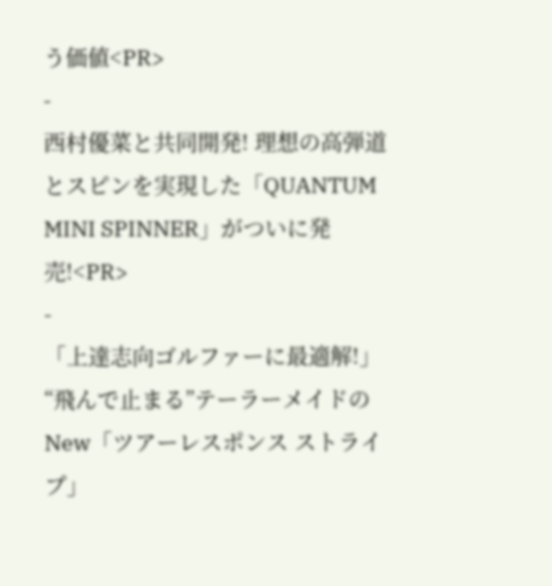う価値<PR>
-
西村優菜と共同開発! 理想の高弾道とスピンを実現した「QUANTUM MINI SPINNER」がついに発売!<PR>
-
「上達志向ゴルファーに最適解!」 “飛んで止まる”テーラーメイドのNew「ツアーレスポンス ストライプ」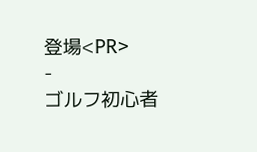登場<PR>
-
ゴルフ初心者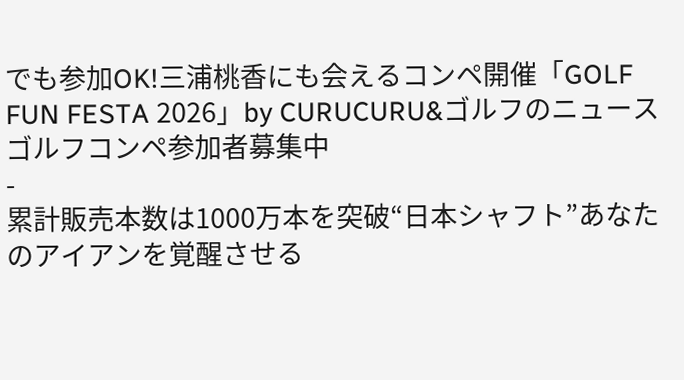でも参加OK!三浦桃香にも会えるコンペ開催「GOLF FUN FESTA 2026」by CURUCURU&ゴルフのニュース ゴルフコンペ参加者募集中
-
累計販売本数は1000万本を突破“日本シャフト”あなたのアイアンを覚醒させる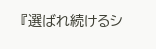『選ばれ続けるシ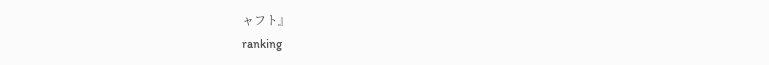ャフト』
ranking